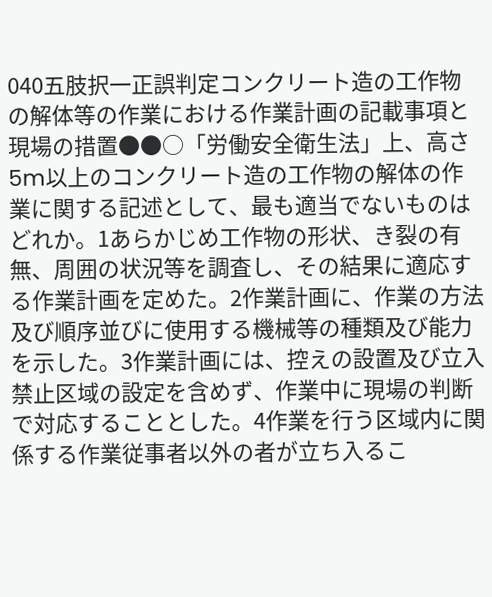040五肢択一正誤判定コンクリート造の工作物の解体等の作業における作業計画の記載事項と現場の措置●●○「労働安全衛生法」上、高さ5m以上のコンクリート造の工作物の解体の作業に関する記述として、最も適当でないものはどれか。1あらかじめ工作物の形状、き裂の有無、周囲の状況等を調査し、その結果に適応する作業計画を定めた。2作業計画に、作業の方法及び順序並びに使用する機械等の種類及び能力を示した。3作業計画には、控えの設置及び立入禁止区域の設定を含めず、作業中に現場の判断で対応することとした。4作業を行う区域内に関係する作業従事者以外の者が立ち入るこ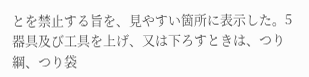とを禁止する旨を、見やすい箇所に表示した。5器具及び工具を上げ、又は下ろすときは、つり綱、つり袋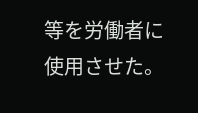等を労働者に使用させた。